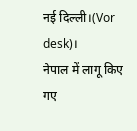नई दिल्ली।(Vor desk)।
नेपाल में लागू किए गए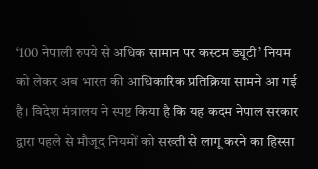‘100 नेपाली रुपये से अधिक सामान पर कस्टम ड्यूटी’ नियम को लेकर अब भारत की आधिकारिक प्रतिक्रिया सामने आ गई है। विदेश मंत्रालय ने स्पष्ट किया है कि यह कदम नेपाल सरकार द्वारा पहले से मौजूद नियमों को सख्ती से लागू करने का हिस्सा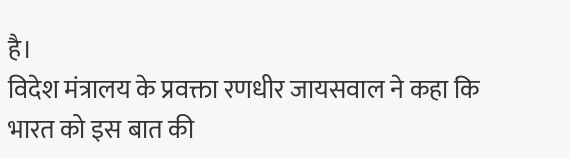है।
विदेश मंत्रालय के प्रवक्ता रणधीर जायसवाल ने कहा कि भारत को इस बात की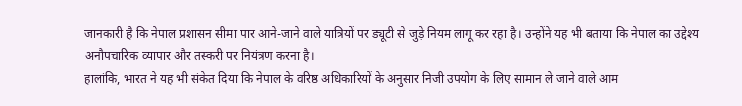जानकारी है कि नेपाल प्रशासन सीमा पार आने-जाने वाले यात्रियों पर ड्यूटी से जुड़े नियम लागू कर रहा है। उन्होंने यह भी बताया कि नेपाल का उद्देश्य अनौपचारिक व्यापार और तस्करी पर नियंत्रण करना है।
हालांकि, भारत ने यह भी संकेत दिया कि नेपाल के वरिष्ठ अधिकारियों के अनुसार निजी उपयोग के लिए सामान ले जाने वाले आम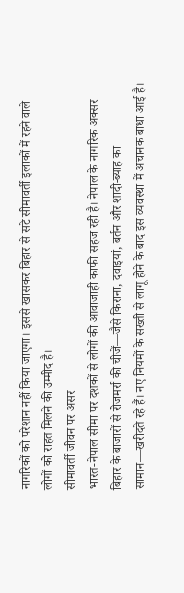नागरिकों को परेशान नहीं किया जाएगा। इससे खासकर बिहार से सटे सीमावर्ती इलाकों में रहने वाले लोगों को राहत मिलने की उम्मीद है।
सीमावर्ती जीवन पर असर
भारत-नेपाल सीमा पर दशकों से लोगों की आवाजाही काफी सहज रही है। नेपाल के नागरिक अक्सर बिहार के बाजारों से रोजमर्रा की चीजें—जैसे किराना, दवाइयां, बर्तन और शादी-ब्याह का सामान—खरीदते रहे हैं। नए नियमों के सख्ती से लागू होने के बाद इस व्यवस्था में अचानक बाधा आई है।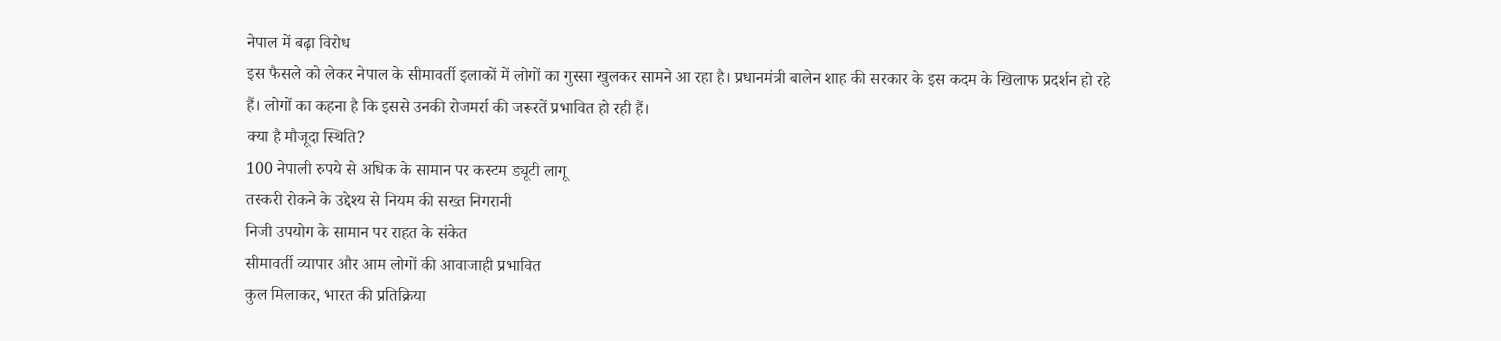नेपाल में बढ़ा विरोध
इस फैसले को लेकर नेपाल के सीमावर्ती इलाकों में लोगों का गुस्सा खुलकर सामने आ रहा है। प्रधानमंत्री बालेन शाह की सरकार के इस कदम के खिलाफ प्रदर्शन हो रहे हैं। लोगों का कहना है कि इससे उनकी रोजमर्रा की जरूरतें प्रभावित हो रही हैं।
क्या है मौजूदा स्थिति?
100 नेपाली रुपये से अधिक के सामान पर कस्टम ड्यूटी लागू
तस्करी रोकने के उद्देश्य से नियम की सख्त निगरानी
निजी उपयोग के सामान पर राहत के संकेत
सीमावर्ती व्यापार और आम लोगों की आवाजाही प्रभावित
कुल मिलाकर, भारत की प्रतिक्रिया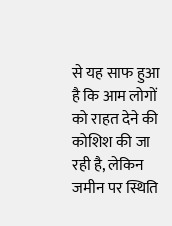से यह साफ हुआ है कि आम लोगों को राहत देने की कोशिश की जा रही है, लेकिन जमीन पर स्थिति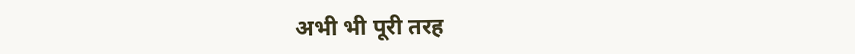अभी भी पूरी तरह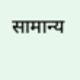सामान्य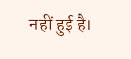नहीं हुई है।